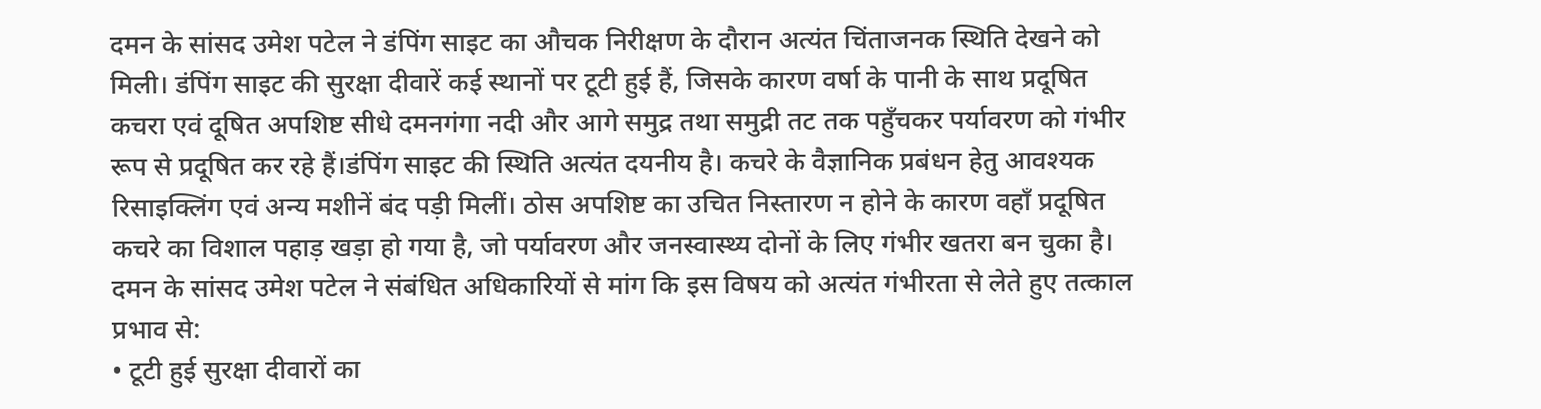दमन के सांसद उमेश पटेल ने डंपिंग साइट का औचक निरीक्षण के दौरान अत्यंत चिंताजनक स्थिति देखने को मिली। डंपिंग साइट की सुरक्षा दीवारें कई स्थानों पर टूटी हुई हैं, जिसके कारण वर्षा के पानी के साथ प्रदूषित कचरा एवं दूषित अपशिष्ट सीधे दमनगंगा नदी और आगे समुद्र तथा समुद्री तट तक पहुँचकर पर्यावरण को गंभीर रूप से प्रदूषित कर रहे हैं।डंपिंग साइट की स्थिति अत्यंत दयनीय है। कचरे के वैज्ञानिक प्रबंधन हेतु आवश्यक रिसाइक्लिंग एवं अन्य मशीनें बंद पड़ी मिलीं। ठोस अपशिष्ट का उचित निस्तारण न होने के कारण वहाँ प्रदूषित कचरे का विशाल पहाड़ खड़ा हो गया है, जो पर्यावरण और जनस्वास्थ्य दोनों के लिए गंभीर खतरा बन चुका है।
दमन के सांसद उमेश पटेल ने संबंधित अधिकारियों से मांग कि इस विषय को अत्यंत गंभीरता से लेते हुए तत्काल प्रभाव से:
• टूटी हुई सुरक्षा दीवारों का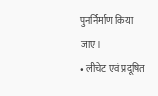पुनर्निर्माण किया जाए।
• लीचेट एवं प्रदूषित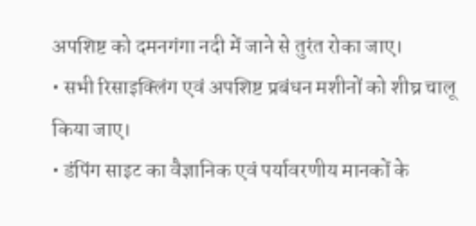अपशिष्ट को दमनगंगा नदी में जाने से तुरंत रोका जाए।
• सभी रिसाइक्लिंग एवं अपशिष्ट प्रबंधन मशीनों को शीघ्र चालू किया जाए।
• डंपिंग साइट का वैज्ञानिक एवं पर्यावरणीय मानकों के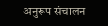अनुरूप संचालन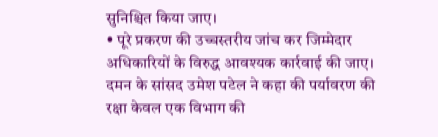सुनिश्चित किया जाए।
• पूरे प्रकरण की उच्चस्तरीय जांच कर जिम्मेदार अधिकारियों के विरुद्ध आवश्यक कार्रवाई की जाए।
दमन के सांसद उमेश पटेल ने कहा की पर्यावरण की रक्षा केवल एक विभाग की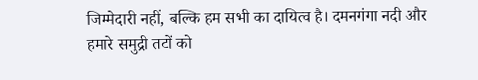जिम्मेदारी नहीं, बल्कि हम सभी का दायित्व है। दमनगंगा नदी और हमारे समुद्री तटों को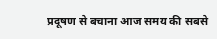प्रदूषण से बचाना आज समय की सबसे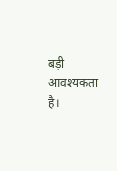बड़ी आवश्यकता है।